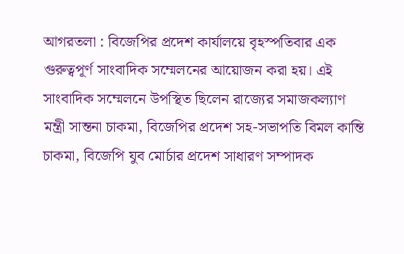আগরতলা : বিজেপির প্রদেশ কার্যালয়ে বৃহস্পতিবার এক গুরুত্বপূর্ণ সাংবাদিক সম্মেলনের আয়োজন করা হয়। এই সাংবাদিক সম্মেলনে উপস্থিত ছিলেন রাজ্যের সমাজকল্যাণ মন্ত্রী সান্তনা চাকমা, বিজেপির প্রদেশ সহ-সভাপতি বিমল কান্তি চাকমা, বিজেপি যুব মোর্চার প্রদেশ সাধারণ সম্পাদক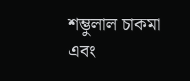শম্ভুলাল চাকমা এবং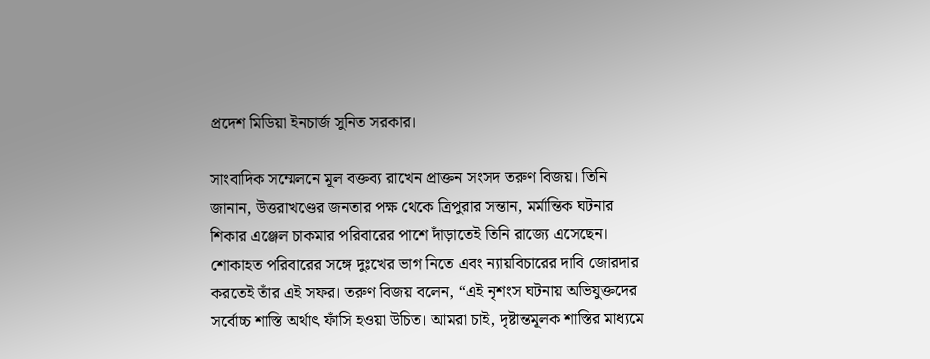প্রদেশ মিডিয়া ইনচার্জ সুনিত সরকার।

সাংবাদিক সম্মেলনে মূল বক্তব্য রাখেন প্রাক্তন সংসদ তরুণ বিজয়। তিনি জানান, উত্তরাখণ্ডের জনতার পক্ষ থেকে ত্রিপুরার সন্তান, মর্মান্তিক ঘটনার শিকার এঞ্জেল চাকমার পরিবারের পাশে দাঁড়াতেই তিনি রাজ্যে এসেছেন। শোকাহত পরিবারের সঙ্গে দুঃখের ভাগ নিতে এবং ন্যায়বিচারের দাবি জোরদার করতেই তাঁর এই সফর। তরুণ বিজয় বলেন, “এই নৃশংস ঘটনায় অভিযুক্তদের সর্বোচ্চ শাস্তি অর্থাৎ ফাঁসি হওয়া উচিত। আমরা চাই, দৃষ্টান্তমূলক শাস্তির মাধ্যমে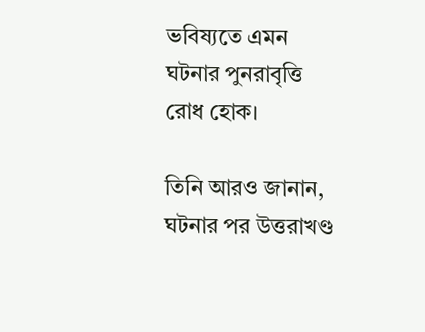ভবিষ্যতে এমন ঘটনার পুনরাবৃত্তি রোধ হোক।

তিনি আরও জানান, ঘটনার পর উত্তরাখণ্ড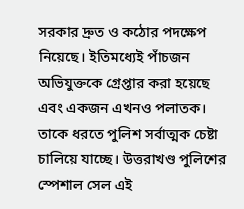সরকার দ্রুত ও কঠোর পদক্ষেপ নিয়েছে। ইতিমধ্যেই পাঁচজন অভিযুক্তকে গ্রেপ্তার করা হয়েছে এবং একজন এখনও পলাতক। তাকে ধরতে পুলিশ সর্বাত্মক চেষ্টা চালিয়ে যাচ্ছে। উত্তরাখণ্ড পুলিশের স্পেশাল সেল এই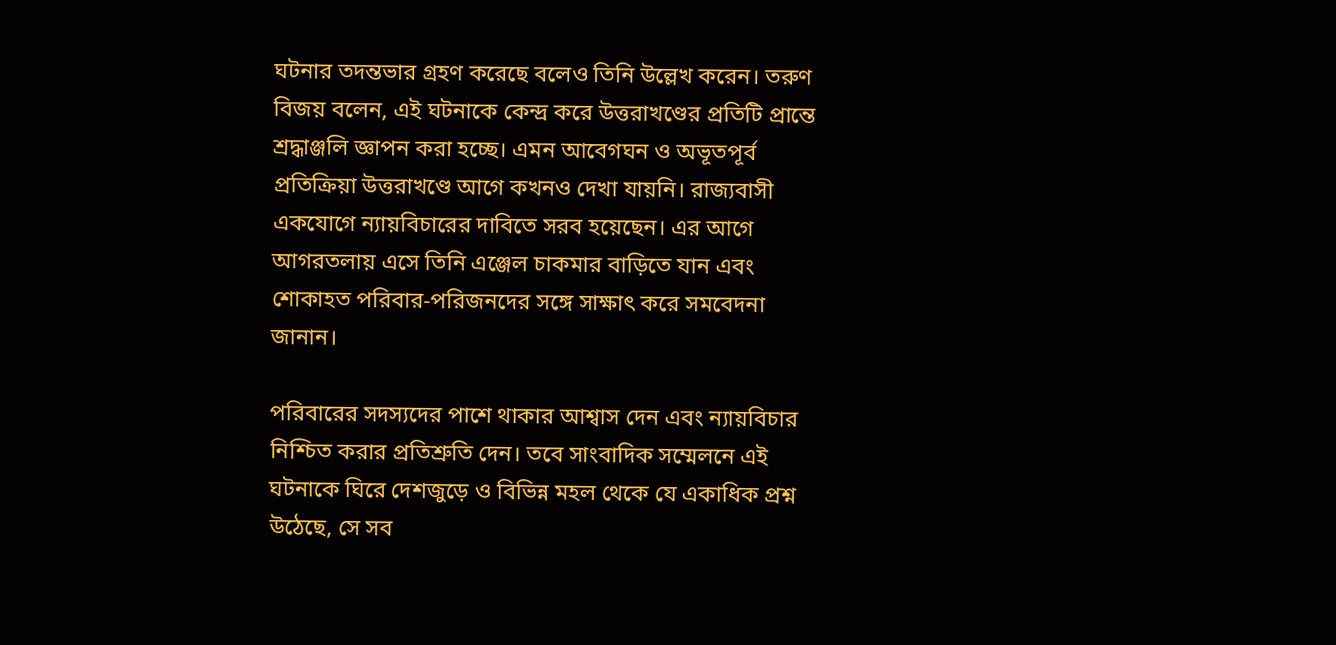ঘটনার তদন্তভার গ্রহণ করেছে বলেও তিনি উল্লেখ করেন। তরুণ বিজয় বলেন, এই ঘটনাকে কেন্দ্র করে উত্তরাখণ্ডের প্রতিটি প্রান্তে শ্রদ্ধাঞ্জলি জ্ঞাপন করা হচ্ছে। এমন আবেগঘন ও অভূতপূর্ব প্রতিক্রিয়া উত্তরাখণ্ডে আগে কখনও দেখা যায়নি। রাজ্যবাসী একযোগে ন্যায়বিচারের দাবিতে সরব হয়েছেন। এর আগে আগরতলায় এসে তিনি এঞ্জেল চাকমার বাড়িতে যান এবং শোকাহত পরিবার-পরিজনদের সঙ্গে সাক্ষাৎ করে সমবেদনা জানান।

পরিবারের সদস্যদের পাশে থাকার আশ্বাস দেন এবং ন্যায়বিচার নিশ্চিত করার প্রতিশ্রুতি দেন। তবে সাংবাদিক সম্মেলনে এই ঘটনাকে ঘিরে দেশজুড়ে ও বিভিন্ন মহল থেকে যে একাধিক প্রশ্ন উঠেছে, সে সব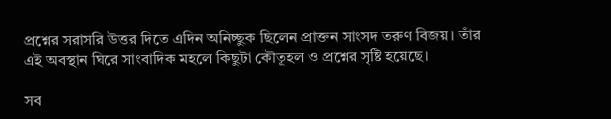প্রশ্নের সরাসরি উত্তর দিতে এদিন অনিচ্ছুক ছিলেন প্রাক্তন সাংসদ তরুণ বিজয়। তাঁর এই অবস্থান ঘিরে সাংবাদিক মহলে কিছুটা কৌতূহল ও প্রশ্নের সৃষ্টি হয়েছে।

সব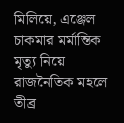মিলিয়ে, এঞ্জেল চাকমার মর্মান্তিক মৃত্যু নিয়ে রাজনৈতিক মহলে তীব্র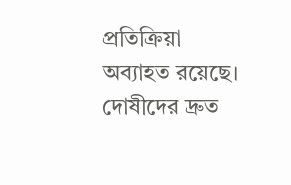প্রতিক্রিয়া অব্যাহত রয়েছে। দোষীদের দ্রুত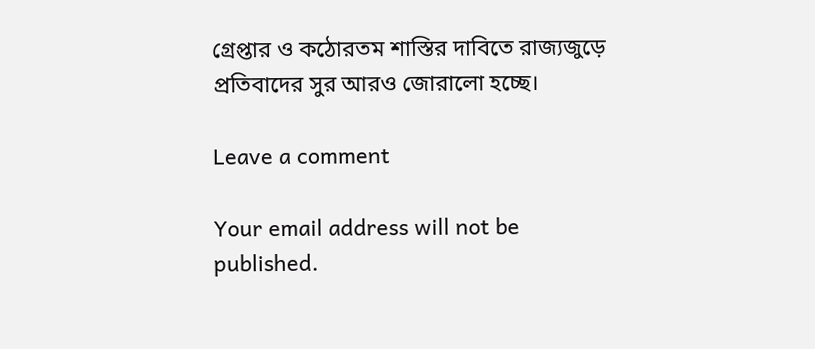গ্রেপ্তার ও কঠোরতম শাস্তির দাবিতে রাজ্যজুড়ে প্রতিবাদের সুর আরও জোরালো হচ্ছে।

Leave a comment

Your email address will not be published.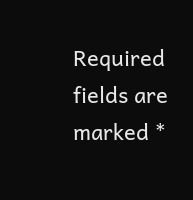Required fields are marked *